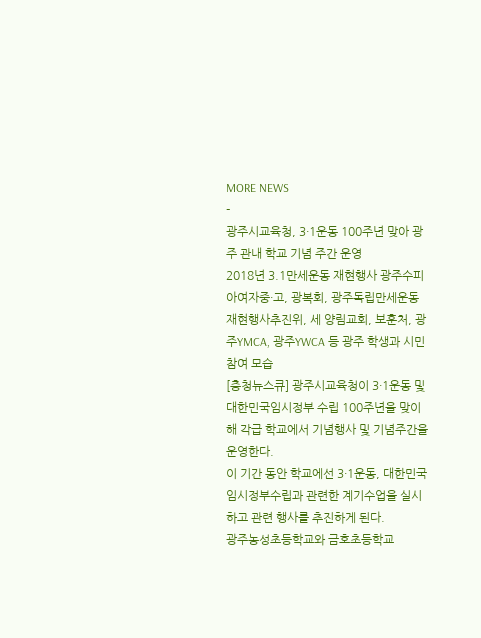MORE NEWS
-
광주시교육청, 3·1운동 100주년 맞아 광주 관내 학교 기념 주간 운영
2018년 3.1만세운동 재현행사 광주수피아여자중·고, 광복회, 광주독립만세운동재현행사추진위, 세 양림교회, 보훈처, 광주YMCA, 광주YWCA 등 광주 학생과 시민 참여 모습
[충청뉴스큐] 광주시교육청이 3·1운동 및 대한민국임시정부 수립 100주년을 맞이해 각급 학교에서 기념행사 및 기념주간을 운영한다.
이 기간 동안 학교에선 3·1운동, 대한민국임시정부수립과 관련한 계기수업을 실시하고 관련 행사를 추진하게 된다.
광주농성초등학교와 금호초등학교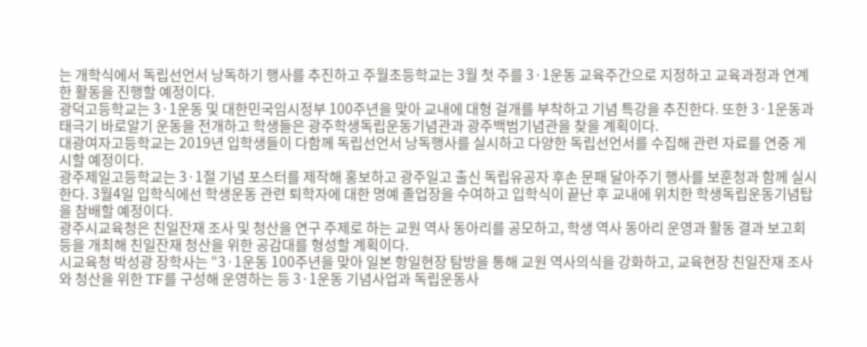는 개학식에서 독립선언서 낭독하기 행사를 추진하고 주월초등학교는 3월 첫 주를 3·1운동 교육주간으로 지정하고 교육과정과 연계한 활동을 진행할 예정이다.
광덕고등학교는 3·1운동 및 대한민국임시정부 100주년을 맞아 교내에 대형 걸개를 부착하고 기념 특강을 추진한다. 또한 3·1운동과 태극기 바로알기 운동을 전개하고 학생들은 광주학생독립운동기념관과 광주백범기념관을 찾을 계획이다.
대광여자고등학교는 2019년 입학생들이 다함께 독립선언서 낭독행사를 실시하고 다양한 독립선언서를 수집해 관련 자료를 연중 게시할 예정이다.
광주제일고등학교는 3·1절 기념 포스터를 제작해 홍보하고 광주일고 출신 독립유공자 후손 문패 달아주기 행사를 보훈청과 함께 실시한다. 3월4일 입학식에선 학생운동 관련 퇴학자에 대한 명예 졸업장을 수여하고 입학식이 끝난 후 교내에 위치한 학생독립운동기념탑을 참배할 예정이다.
광주시교육청은 친일잔재 조사 및 청산을 연구 주제로 하는 교원 역사 동아리를 공모하고, 학생 역사 동아리 운영과 활동 결과 보고회 등을 개최해 친일잔재 청산을 위한 공감대를 형성할 계획이다.
시교육청 박성광 장학사는 “3·1운동 100주년을 맞아 일본 항일현장 탐방을 통해 교원 역사의식을 강화하고, 교육현장 친일잔재 조사와 청산을 위한 TF를 구성해 운영하는 등 3·1운동 기념사업과 독립운동사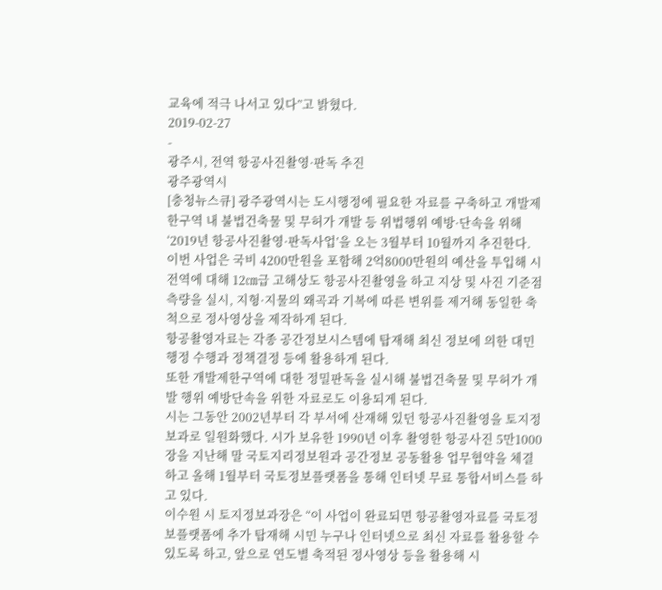교육에 적극 나서고 있다”고 밝혔다.
2019-02-27
-
광주시, 전역 항공사진촬영·판독 추진
광주광역시
[충청뉴스큐] 광주광역시는 도시행정에 필요한 자료를 구축하고 개발제한구역 내 불법건축물 및 무허가 개발 등 위법행위 예방·단속을 위해 ‘2019년 항공사진촬영·판독사업’을 오는 3월부터 10월까지 추진한다.
이번 사업은 국비 4200만원을 포함해 2억8000만원의 예산을 투입해 시 전역에 대해 12㎝급 고해상도 항공사진촬영을 하고 지상 및 사진 기준점 측량을 실시, 지형·지물의 왜곡과 기복에 따른 변위를 제거해 동일한 축척으로 정사영상을 제작하게 된다.
항공촬영자료는 각종 공간정보시스템에 탑재해 최신 정보에 의한 대민 행정 수행과 정책결정 등에 활용하게 된다.
또한 개발제한구역에 대한 정밀판독을 실시해 불법건축물 및 무허가 개발 행위 예방단속을 위한 자료로도 이용되게 된다.
시는 그동안 2002년부터 각 부서에 산재해 있던 항공사진촬영을 토지정보과로 일원화했다. 시가 보유한 1990년 이후 촬영한 항공사진 5만1000장을 지난해 말 국토지리정보원과 공간정보 공동활용 업무협약을 체결하고 올해 1월부터 국토정보플랫폼을 통해 인터넷 무료 통합서비스를 하고 있다.
이수원 시 토지정보과장은 “이 사업이 완료되면 항공촬영자료를 국토정보플랫폼에 추가 탑재해 시민 누구나 인터넷으로 최신 자료를 활용할 수 있도록 하고, 앞으로 연도별 축적된 정사영상 등을 활용해 시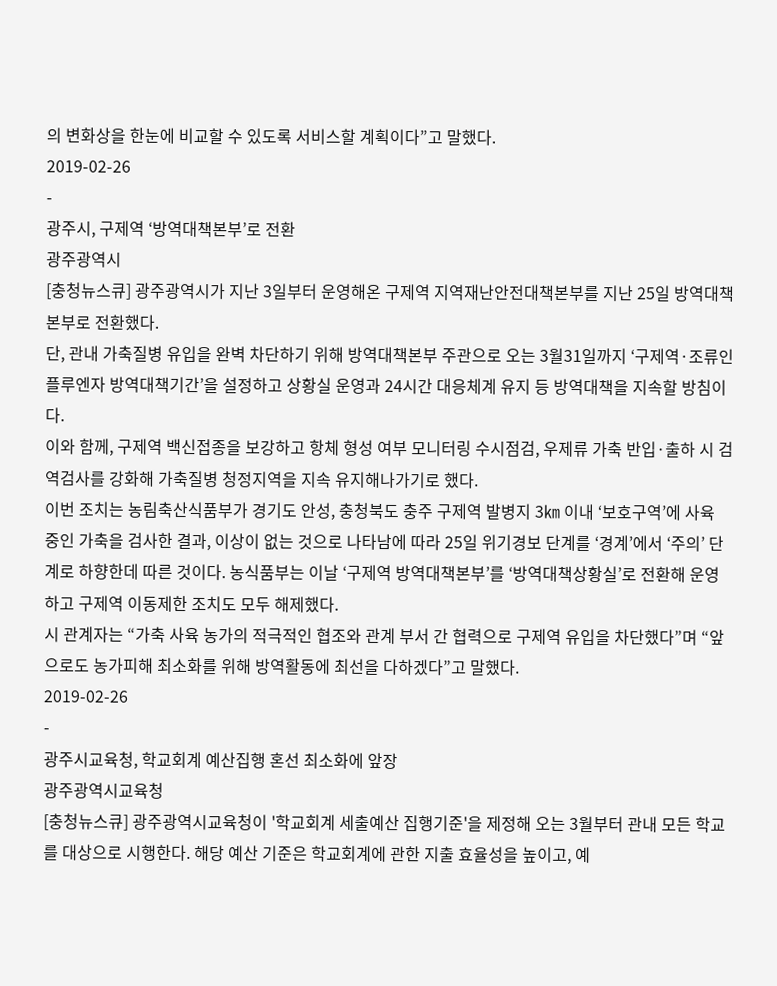의 변화상을 한눈에 비교할 수 있도록 서비스할 계획이다”고 말했다.
2019-02-26
-
광주시, 구제역 ‘방역대책본부’로 전환
광주광역시
[충청뉴스큐] 광주광역시가 지난 3일부터 운영해온 구제역 지역재난안전대책본부를 지난 25일 방역대책본부로 전환했다.
단, 관내 가축질병 유입을 완벽 차단하기 위해 방역대책본부 주관으로 오는 3월31일까지 ‘구제역·조류인플루엔자 방역대책기간’을 설정하고 상황실 운영과 24시간 대응체계 유지 등 방역대책을 지속할 방침이다.
이와 함께, 구제역 백신접종을 보강하고 항체 형성 여부 모니터링 수시점검, 우제류 가축 반입·출하 시 검역검사를 강화해 가축질병 청정지역을 지속 유지해나가기로 했다.
이번 조치는 농림축산식품부가 경기도 안성, 충청북도 충주 구제역 발병지 3㎞ 이내 ‘보호구역’에 사육 중인 가축을 검사한 결과, 이상이 없는 것으로 나타남에 따라 25일 위기경보 단계를 ‘경계’에서 ‘주의’ 단계로 하향한데 따른 것이다. 농식품부는 이날 ‘구제역 방역대책본부’를 ‘방역대책상황실’로 전환해 운영하고 구제역 이동제한 조치도 모두 해제했다.
시 관계자는 “가축 사육 농가의 적극적인 협조와 관계 부서 간 협력으로 구제역 유입을 차단했다”며 “앞으로도 농가피해 최소화를 위해 방역활동에 최선을 다하겠다”고 말했다.
2019-02-26
-
광주시교육청, 학교회계 예산집행 혼선 최소화에 앞장
광주광역시교육청
[충청뉴스큐] 광주광역시교육청이 '학교회계 세출예산 집행기준'을 제정해 오는 3월부터 관내 모든 학교를 대상으로 시행한다. 해당 예산 기준은 학교회계에 관한 지출 효율성을 높이고, 예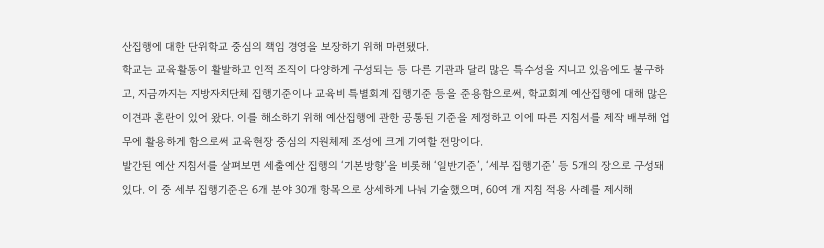산집행에 대한 단위학교 중심의 책임 경영을 보장하기 위해 마련됐다.
학교는 교육활동이 활발하고 인적 조직이 다양하게 구성되는 등 다른 기관과 달리 많은 특수성을 지니고 있음에도 불구하고, 지금까지는 지방자치단체 집행기준이나 교육비 특별회계 집행기준 등을 준용함으로써, 학교회계 예산집행에 대해 많은 이견과 혼란이 있어 왔다. 이를 해소하기 위해 예산집행에 관한 공통된 기준을 제정하고 이에 따른 지침서를 제작 배부해 업무에 활용하게 함으로써 교육현장 중심의 지원체제 조성에 크게 기여할 전망이다.
발간된 예산 지침서를 살펴보면 세출예산 집행의 ‘기본방향’을 비롯해 ‘일반기준’, ‘세부 집행기준’ 등 5개의 장으로 구성돼 있다. 이 중 세부 집행기준은 6개 분야 30개 항목으로 상세하게 나눠 기술했으며, 60여 개 지침 적용 사례를 제시해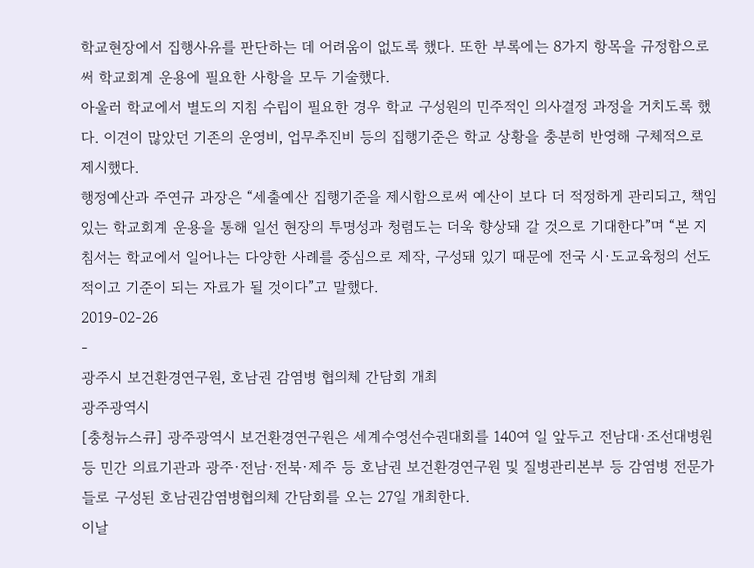학교현장에서 집행사유를 판단하는 데 어려움이 없도록 했다. 또한 부록에는 8가지 항목을 규정함으로써 학교회계 운용에 필요한 사항을 모두 기술했다.
아울러 학교에서 별도의 지침 수립이 필요한 경우 학교 구성원의 민주적인 의사결정 과정을 거치도록 했다. 이견이 많았던 기존의 운영비, 업무추진비 등의 집행기준은 학교 상황을 충분히 반영해 구체적으로 제시했다.
행정예산과 주연규 과장은 “세출예산 집행기준을 제시함으로써 예산이 보다 더 적정하게 관리되고, 책임 있는 학교회계 운용을 통해 일선 현장의 투명성과 청렴도는 더욱 향상돼 갈 것으로 기대한다”며 “본 지침서는 학교에서 일어나는 다양한 사례를 중심으로 제작, 구성돼 있기 때문에 전국 시·도교육청의 선도적이고 기준이 되는 자료가 될 것이다”고 말했다.
2019-02-26
-
광주시 보건환경연구원, 호남권 감염병 협의체 간담회 개최
광주광역시
[충청뉴스큐] 광주광역시 보건환경연구원은 세계수영선수권대회를 140여 일 앞두고 전남대·조선대병원 등 민간 의료기관과 광주·전남·전북·제주 등 호남권 보건환경연구원 및 질병관리본부 등 감염병 전문가들로 구성된 호남권감염병협의체 간담회를 오는 27일 개최한다.
이날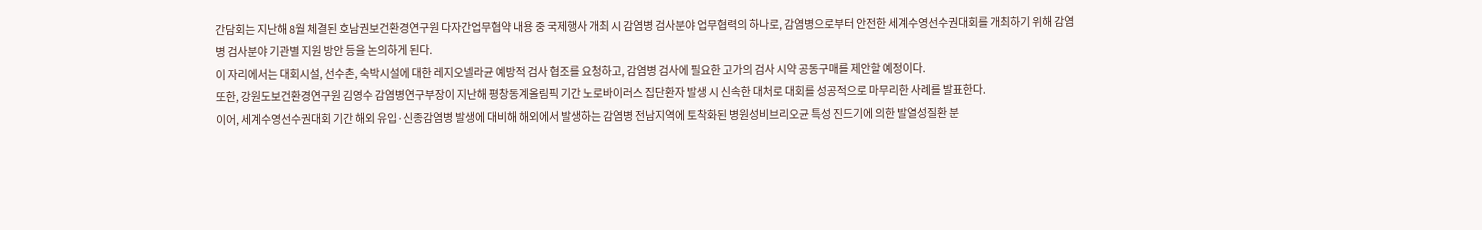간담회는 지난해 8월 체결된 호남권보건환경연구원 다자간업무협약 내용 중 국제행사 개최 시 감염병 검사분야 업무협력의 하나로, 감염병으로부터 안전한 세계수영선수권대회를 개최하기 위해 감염병 검사분야 기관별 지원 방안 등을 논의하게 된다.
이 자리에서는 대회시설, 선수촌, 숙박시설에 대한 레지오넬라균 예방적 검사 협조를 요청하고, 감염병 검사에 필요한 고가의 검사 시약 공동구매를 제안할 예정이다.
또한, 강원도보건환경연구원 김영수 감염병연구부장이 지난해 평창동계올림픽 기간 노로바이러스 집단환자 발생 시 신속한 대처로 대회를 성공적으로 마무리한 사례를 발표한다.
이어, 세계수영선수권대회 기간 해외 유입·신종감염병 발생에 대비해 해외에서 발생하는 감염병 전남지역에 토착화된 병원성비브리오균 특성 진드기에 의한 발열성질환 분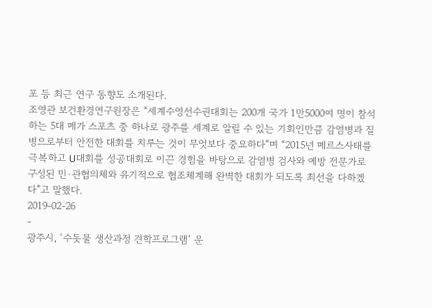포 등 최근 연구 동향도 소개된다.
조영관 보건환경연구원장은 “세계수영선수권대회는 200개 국가 1만5000여 명이 참석하는 5대 메가 스포츠 중 하나로 광주를 세계로 알릴 수 있는 기회인만큼 감염병과 질병으로부터 안전한 대회를 치루는 것이 무엇보다 중요하다”며 “2015년 메르스사태를 극복하고 U대회를 성공대회로 이끈 경험을 바탕으로 감염병 검사와 예방 전문가로 구성된 민·관협의체와 유기적으로 협조체계해 완벽한 대회가 되도록 최선을 다하겠다”고 말했다.
2019-02-26
-
광주시, ‘수돗물 생산과정 견학프로그램’ 운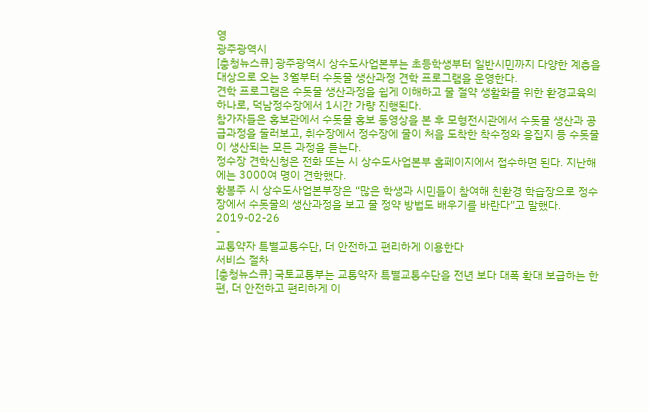영
광주광역시
[충청뉴스큐] 광주광역시 상수도사업본부는 초등학생부터 일반시민까지 다양한 계층을 대상으로 오는 3월부터 수돗물 생산과정 견학 프로그램을 운영한다.
견학 프로그램은 수돗물 생산과정을 쉽게 이해하고 물 절약 생활화를 위한 환경교육의 하나로, 덕남정수장에서 1시간 가량 진행된다.
참가자들은 홍보관에서 수돗물 홍보 동영상을 본 후 모형전시관에서 수돗물 생산과 공급과정을 둘러보고, 취수장에서 정수장에 물이 처음 도착한 착수정와 응집지 등 수돗물이 생산되는 모든 과정을 듣는다.
정수장 견학신청은 전화 또는 시 상수도사업본부 홈페이지에서 접수하면 된다. 지난해에는 3000여 명이 견학했다.
황봉주 시 상수도사업본부장은 “많은 학생과 시민들이 참여해 친환경 학습장으로 정수장에서 수돗물의 생산과정을 보고 물 정약 방법도 배우기를 바란다”고 말했다.
2019-02-26
-
교통약자 특별교통수단, 더 안전하고 편리하게 이용한다
서비스 절차
[충청뉴스큐] 국토교통부는 교통약자 특별교통수단을 전년 보다 대폭 확대 보급하는 한편, 더 안전하고 편리하게 이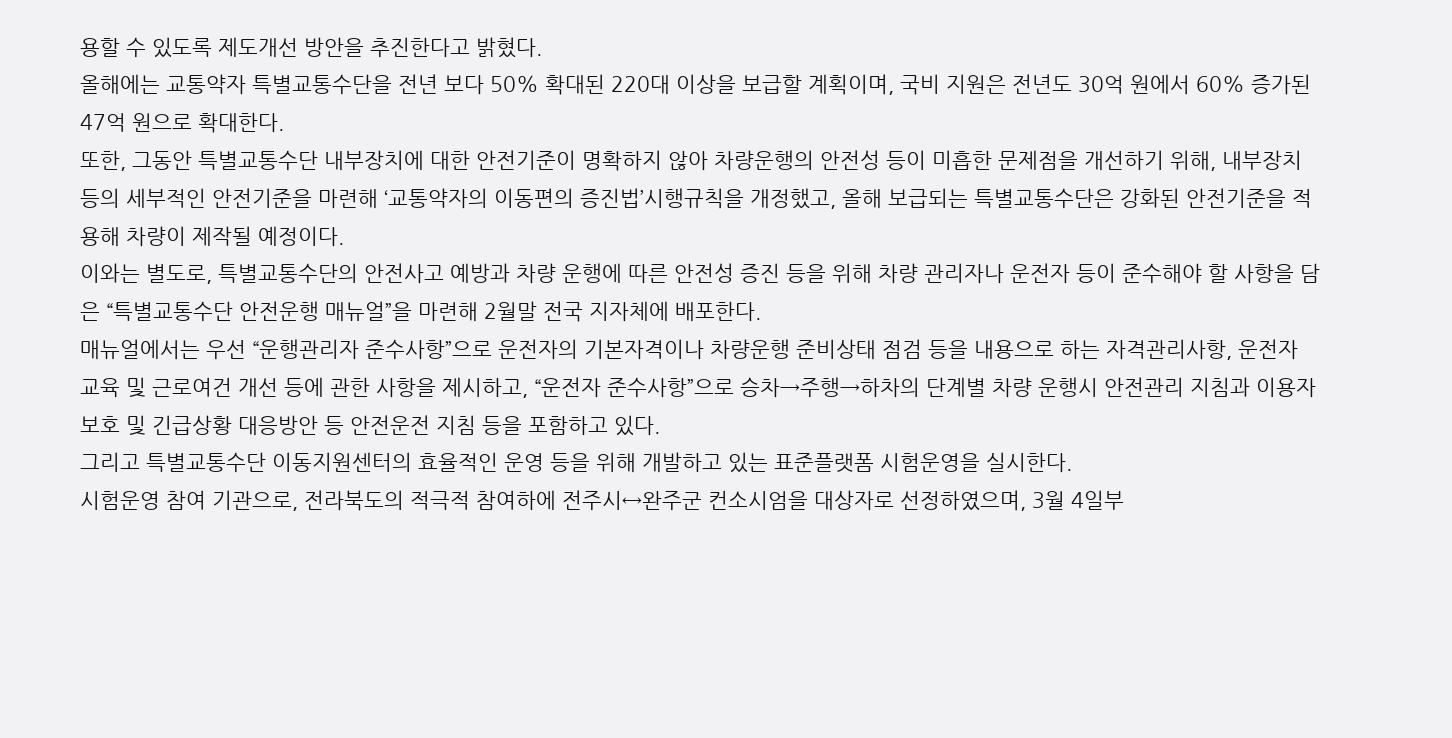용할 수 있도록 제도개선 방안을 추진한다고 밝혔다.
올해에는 교통약자 특별교통수단을 전년 보다 50% 확대된 220대 이상을 보급할 계획이며, 국비 지원은 전년도 30억 원에서 60% 증가된 47억 원으로 확대한다.
또한, 그동안 특별교통수단 내부장치에 대한 안전기준이 명확하지 않아 차량운행의 안전성 등이 미흡한 문제점을 개선하기 위해, 내부장치 등의 세부적인 안전기준을 마련해 ‘교통약자의 이동편의 증진법’시행규칙을 개정했고, 올해 보급되는 특별교통수단은 강화된 안전기준을 적용해 차량이 제작될 예정이다.
이와는 별도로, 특별교통수단의 안전사고 예방과 차량 운행에 따른 안전성 증진 등을 위해 차량 관리자나 운전자 등이 준수해야 할 사항을 담은 “특별교통수단 안전운행 매뉴얼”을 마련해 2월말 전국 지자체에 배포한다.
매뉴얼에서는 우선 “운행관리자 준수사항”으로 운전자의 기본자격이나 차량운행 준비상태 점검 등을 내용으로 하는 자격관리사항, 운전자 교육 및 근로여건 개선 등에 관한 사항을 제시하고, “운전자 준수사항”으로 승차→주행→하차의 단계별 차량 운행시 안전관리 지침과 이용자 보호 및 긴급상황 대응방안 등 안전운전 지침 등을 포함하고 있다.
그리고 특별교통수단 이동지원센터의 효율적인 운영 등을 위해 개발하고 있는 표준플랫폼 시험운영을 실시한다.
시험운영 참여 기관으로, 전라북도의 적극적 참여하에 전주시↔완주군 컨소시엄을 대상자로 선정하였으며, 3월 4일부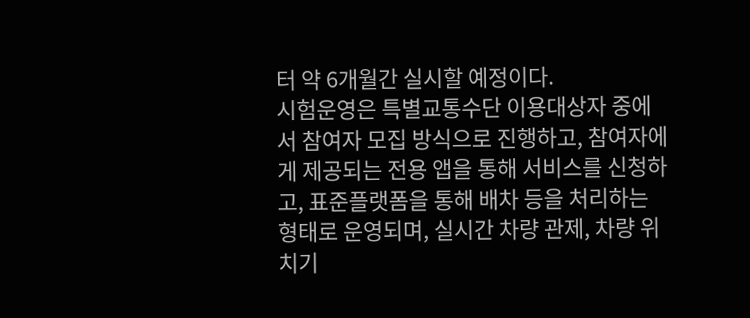터 약 6개월간 실시할 예정이다.
시험운영은 특별교통수단 이용대상자 중에서 참여자 모집 방식으로 진행하고, 참여자에게 제공되는 전용 앱을 통해 서비스를 신청하고, 표준플랫폼을 통해 배차 등을 처리하는 형태로 운영되며, 실시간 차량 관제, 차량 위치기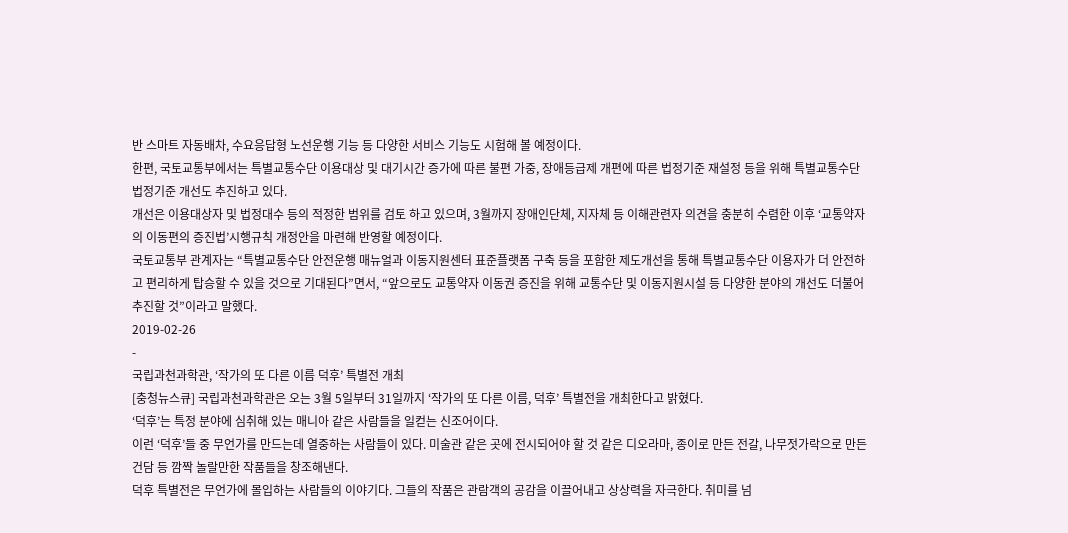반 스마트 자동배차, 수요응답형 노선운행 기능 등 다양한 서비스 기능도 시험해 볼 예정이다.
한편, 국토교통부에서는 특별교통수단 이용대상 및 대기시간 증가에 따른 불편 가중, 장애등급제 개편에 따른 법정기준 재설정 등을 위해 특별교통수단 법정기준 개선도 추진하고 있다.
개선은 이용대상자 및 법정대수 등의 적정한 범위를 검토 하고 있으며, 3월까지 장애인단체, 지자체 등 이해관련자 의견을 충분히 수렴한 이후 ‘교통약자의 이동편의 증진법’시행규칙 개정안을 마련해 반영할 예정이다.
국토교통부 관계자는 “특별교통수단 안전운행 매뉴얼과 이동지원센터 표준플랫폼 구축 등을 포함한 제도개선을 통해 특별교통수단 이용자가 더 안전하고 편리하게 탑승할 수 있을 것으로 기대된다”면서, “앞으로도 교통약자 이동권 증진을 위해 교통수단 및 이동지원시설 등 다양한 분야의 개선도 더불어 추진할 것”이라고 말했다.
2019-02-26
-
국립과천과학관, ‘작가의 또 다른 이름 덕후’ 특별전 개최
[충청뉴스큐] 국립과천과학관은 오는 3월 5일부터 31일까지 ‘작가의 또 다른 이름, 덕후’ 특별전을 개최한다고 밝혔다.
‘덕후’는 특정 분야에 심취해 있는 매니아 같은 사람들을 일컫는 신조어이다.
이런 ‘덕후’들 중 무언가를 만드는데 열중하는 사람들이 있다. 미술관 같은 곳에 전시되어야 할 것 같은 디오라마, 종이로 만든 전갈, 나무젓가락으로 만든 건담 등 깜짝 놀랄만한 작품들을 창조해낸다.
덕후 특별전은 무언가에 몰입하는 사람들의 이야기다. 그들의 작품은 관람객의 공감을 이끌어내고 상상력을 자극한다. 취미를 넘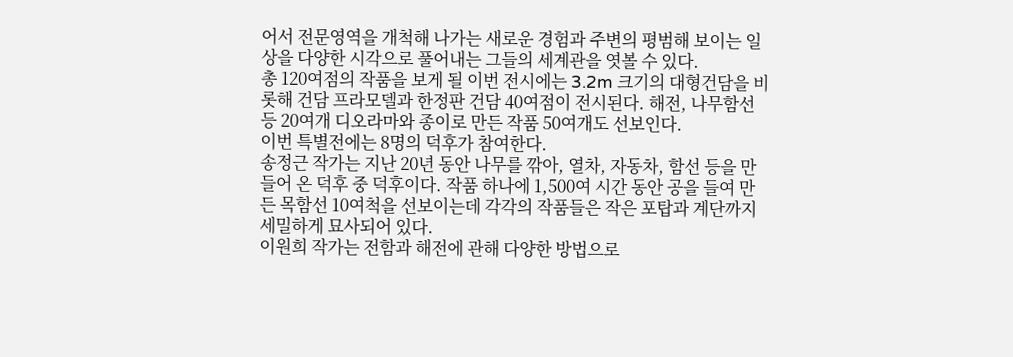어서 전문영역을 개척해 나가는 새로운 경험과 주변의 평범해 보이는 일상을 다양한 시각으로 풀어내는 그들의 세계관을 엿볼 수 있다.
총 120여점의 작품을 보게 될 이번 전시에는 3.2m 크기의 대형건담을 비롯해 건담 프라모델과 한정판 건담 40여점이 전시된다. 해전, 나무함선 등 20여개 디오라마와 종이로 만든 작품 50여개도 선보인다.
이번 특별전에는 8명의 덕후가 참여한다.
송정근 작가는 지난 20년 동안 나무를 깎아, 열차, 자동차, 함선 등을 만들어 온 덕후 중 덕후이다. 작품 하나에 1,500여 시간 동안 공을 들여 만든 목함선 10여척을 선보이는데 각각의 작품들은 작은 포탑과 계단까지 세밀하게 묘사되어 있다.
이원희 작가는 전함과 해전에 관해 다양한 방법으로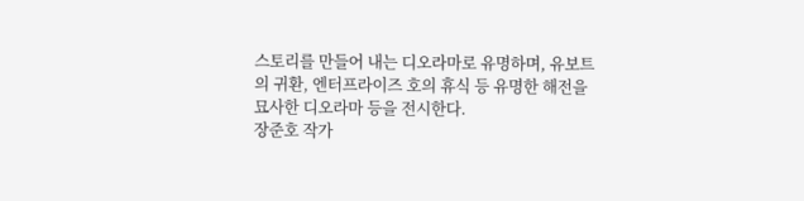스토리를 만들어 내는 디오라마로 유명하며, 유보트의 귀환, 엔터프라이즈 호의 휴식 등 유명한 해전을 묘사한 디오라마 등을 전시한다.
장준호 작가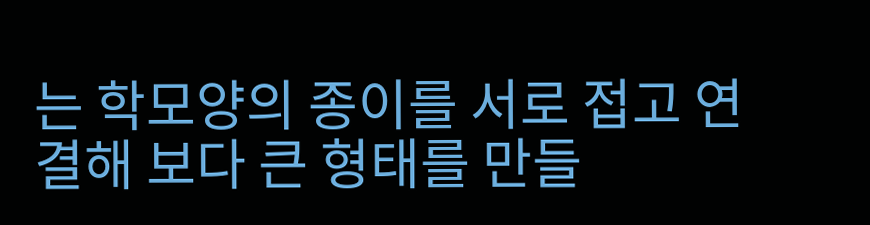는 학모양의 종이를 서로 접고 연결해 보다 큰 형태를 만들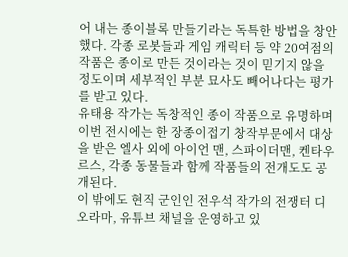어 내는 종이블록 만들기라는 독특한 방법을 창안했다. 각종 로봇들과 게임 캐릭터 등 약 20여점의 작품은 종이로 만든 것이라는 것이 믿기지 않을 정도이며 세부적인 부분 묘사도 빼어나다는 평가를 받고 있다.
유태용 작가는 독창적인 종이 작품으로 유명하며 이번 전시에는 한 장종이접기 창작부문에서 대상을 받은 엘사 외에 아이언 맨, 스파이더맨, 켄타우르스, 각종 동물들과 함께 작품들의 전개도도 공개된다.
이 밖에도 현직 군인인 전우석 작가의 전쟁터 디오라마, 유튜브 채널을 운영하고 있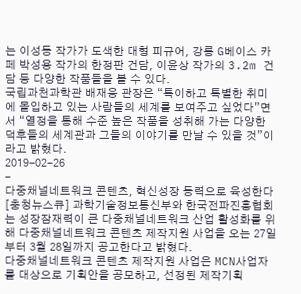는 이성동 작가가 도색한 대형 피규어, 강릉 G베이스 카페 박성용 작가의 한정판 건담, 이윤상 작가의 3.2m 건담 등 다양한 작품들을 볼 수 있다.
국립과천과학관 배재웅 관장은 “특이하고 특별한 취미에 몰입하고 있는 사람들의 세계를 보여주고 싶었다”면서 “열정을 통해 수준 높은 작품을 성취해 가는 다양한 덕후들의 세계관과 그들의 이야기를 만날 수 있을 것”이라고 밝혔다.
2019-02-26
-
다중채널네트워크 콘텐츠, 혁신성장 동력으로 육성한다
[충청뉴스큐] 과학기술정보통신부와 한국전파진흥협회는 성장잠재력이 큰 다중채널네트워크 산업 활성화를 위해 다중채널네트워크 콘텐츠 제작지원 사업을 오는 27일부터 3월 28일까지 공고한다고 밝혔다.
다중채널네트워크 콘텐츠 제작지원 사업은 MCN사업자를 대상으로 기획안을 공모하고, 선정된 제작기획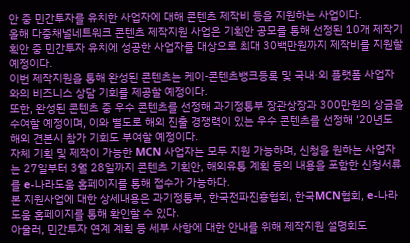안 중 민간투자를 유치한 사업자에 대해 콘텐츠 제작비 등을 지원하는 사업이다.
올해 다중채널네트워크 콘텐츠 제작지원 사업은 기획안 공모를 통해 선정된 10개 제작기획안 중 민간투자 유치에 성공한 사업자를 대상으로 최대 30백만원까지 제작비를 지원할 예정이다.
이번 제작지원을 통해 완성된 콘텐츠는 케이-콘텐츠뱅크등록 및 국내·외 플랫폼 사업자와의 비즈니스 상담 기회를 제공할 예정이다.
또한, 완성된 콘텐츠 중 우수 콘텐츠를 선정해 과기정통부 장관상장과 300만원의 상금을 수여할 예정이며, 이와 별도로 해외 진출 경쟁력이 있는 우수 콘텐츠를 선정해 ‘20년도 해외 견본시 참가 기회도 부여할 예정이다.
자체 기획 및 제작이 가능한 MCN 사업자는 모두 지원 가능하며, 신청을 원하는 사업자는 27일부터 3월 28일까지 콘텐츠 기획안, 해외유통 계획 등의 내용을 포함한 신청서류를 e-나라도움 홈페이지를 통해 접수가 가능하다.
본 지원사업에 대한 상세내용은 과기정통부, 한국전파진흥협회, 한국MCN협회, e-나라도움 홈페이지를 통해 확인할 수 있다.
아울러, 민간투자 연계 계획 등 세부 사항에 대한 안내를 위해 제작지원 설명회도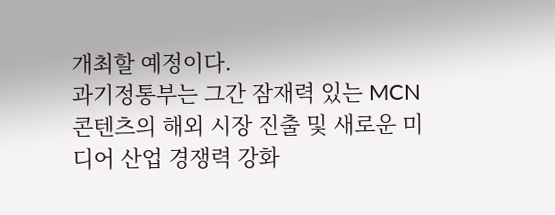개최할 예정이다.
과기정통부는 그간 잠재력 있는 MCN 콘텐츠의 해외 시장 진출 및 새로운 미디어 산업 경쟁력 강화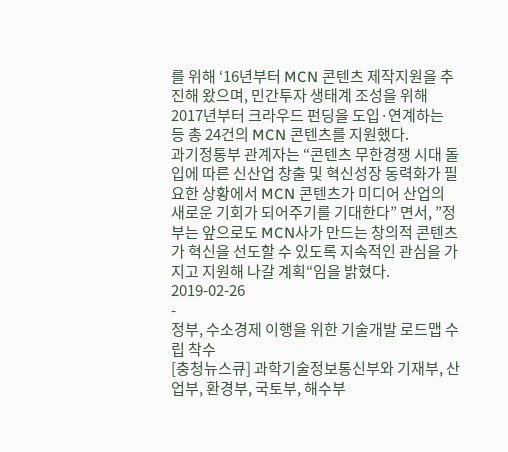를 위해 ‘16년부터 MCN 콘텐츠 제작지원을 추진해 왔으며, 민간투자 생태계 조성을 위해 2017년부터 크라우드 펀딩을 도입·연계하는 등 총 24건의 MCN 콘텐츠를 지원했다.
과기정통부 관계자는 “콘텐츠 무한경쟁 시대 돌입에 따른 신산업 창출 및 혁신성장 동력화가 필요한 상황에서 MCN 콘텐츠가 미디어 산업의 새로운 기회가 되어주기를 기대한다” 면서, ”정부는 앞으로도 MCN사가 만드는 창의적 콘텐츠가 혁신을 선도할 수 있도록 지속적인 관심을 가지고 지원해 나갈 계획“임을 밝혔다.
2019-02-26
-
정부, 수소경제 이행을 위한 기술개발 로드맵 수립 착수
[충청뉴스큐] 과학기술정보통신부와 기재부, 산업부, 환경부, 국토부, 해수부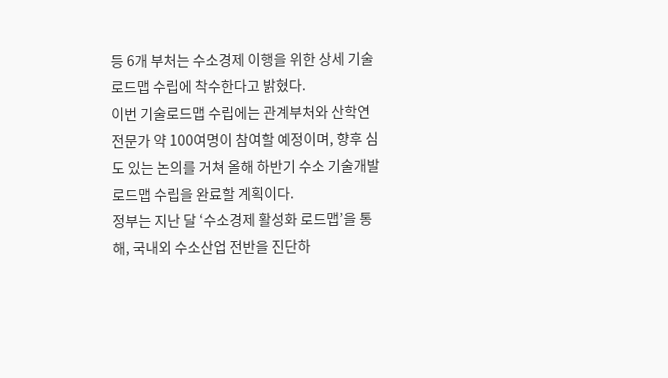등 6개 부처는 수소경제 이행을 위한 상세 기술로드맵 수립에 착수한다고 밝혔다.
이번 기술로드맵 수립에는 관계부처와 산학연 전문가 약 100여명이 참여할 예정이며, 향후 심도 있는 논의를 거쳐 올해 하반기 수소 기술개발 로드맵 수립을 완료할 계획이다.
정부는 지난 달 ‘수소경제 활성화 로드맵’을 통해, 국내외 수소산업 전반을 진단하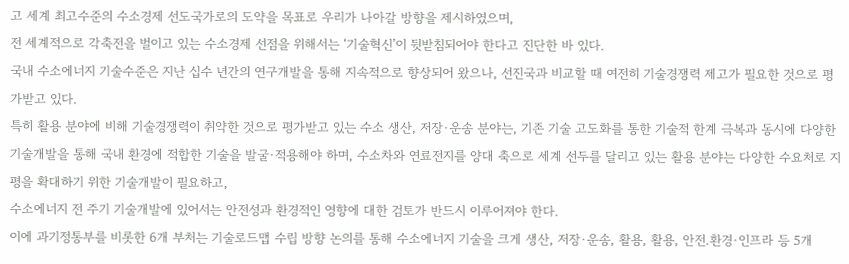고 세계 최고수준의 수소경제 선도국가로의 도약을 목표로 우리가 나아갈 방향을 제시하였으며,
전 세계적으로 각축전을 벌이고 있는 수소경제 선점을 위해서는 ‘기술혁신’이 뒷받침되어야 한다고 진단한 바 있다.
국내 수소에너지 기술수준은 지난 십수 년간의 연구개발을 통해 지속적으로 향상되어 왔으나, 선진국과 비교할 때 여전히 기술경쟁력 제고가 필요한 것으로 평가받고 있다.
특히 활용 분야에 비해 기술경쟁력이 취약한 것으로 평가받고 있는 수소 생산, 저장·운송 분야는, 기존 기술 고도화를 통한 기술적 한계 극복과 동시에 다양한 기술개발을 통해 국내 환경에 적합한 기술을 발굴·적용해야 하며, 수소차와 연료전지를 양대 축으로 세계 선두를 달리고 있는 활용 분야는 다양한 수요처로 지평을 확대하기 위한 기술개발이 필요하고,
수소에너지 전 주기 기술개발에 있어서는 안전성과 환경적인 영향에 대한 검토가 반드시 이루어져야 한다.
이에 과기정통부를 비롯한 6개 부처는 기술로드맵 수립 방향 논의를 통해 수소에너지 기술을 크게 생산, 저장·운송, 활용, 활용, 안전.환경·인프라 등 5개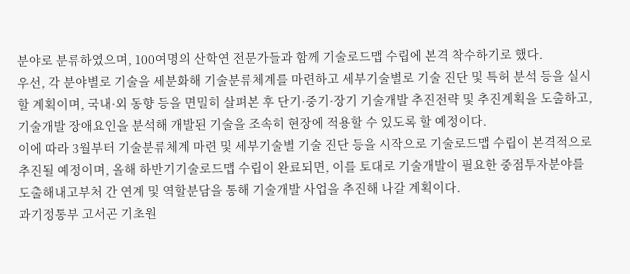분야로 분류하였으며, 100여명의 산학연 전문가들과 함께 기술로드맵 수립에 본격 착수하기로 했다.
우선, 각 분야별로 기술을 세분화해 기술분류체계를 마련하고 세부기술별로 기술 진단 및 특허 분석 등을 실시할 계획이며, 국내·외 동향 등을 면밀히 살펴본 후 단기·중기·장기 기술개발 추진전략 및 추진계획을 도출하고, 기술개발 장애요인을 분석해 개발된 기술을 조속히 현장에 적용할 수 있도록 할 예정이다.
이에 따라 3월부터 기술분류체계 마련 및 세부기술별 기술 진단 등을 시작으로 기술로드맵 수립이 본격적으로 추진될 예정이며, 올해 하반기기술로드맵 수립이 완료되면, 이를 토대로 기술개발이 필요한 중점투자분야를 도출해내고부처 간 연계 및 역할분담을 통해 기술개발 사업을 추진해 나갈 계획이다.
과기정통부 고서곤 기초원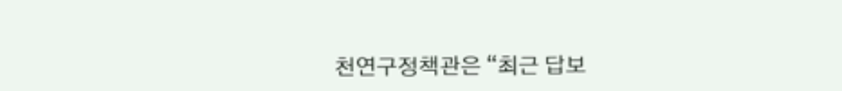천연구정책관은 “최근 답보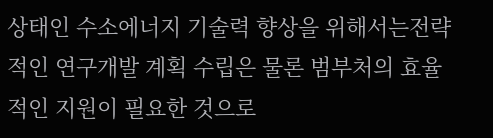상태인 수소에너지 기술력 향상을 위해서는전략적인 연구개발 계획 수립은 물론 범부처의 효율적인 지원이 필요한 것으로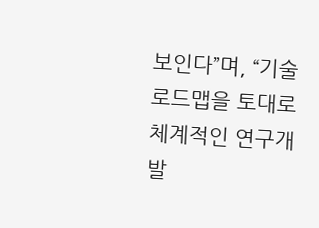보인다”며, “기술로드맵을 토대로 체계적인 연구개발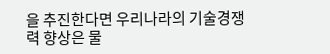을 추진한다면 우리나라의 기술경쟁력 향상은 물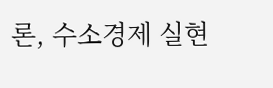론, 수소경제 실현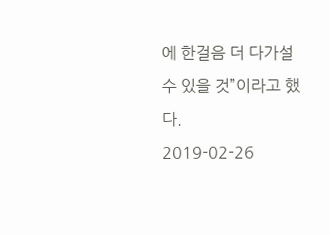에 한걸음 더 다가설 수 있을 것”이라고 했다.
2019-02-26